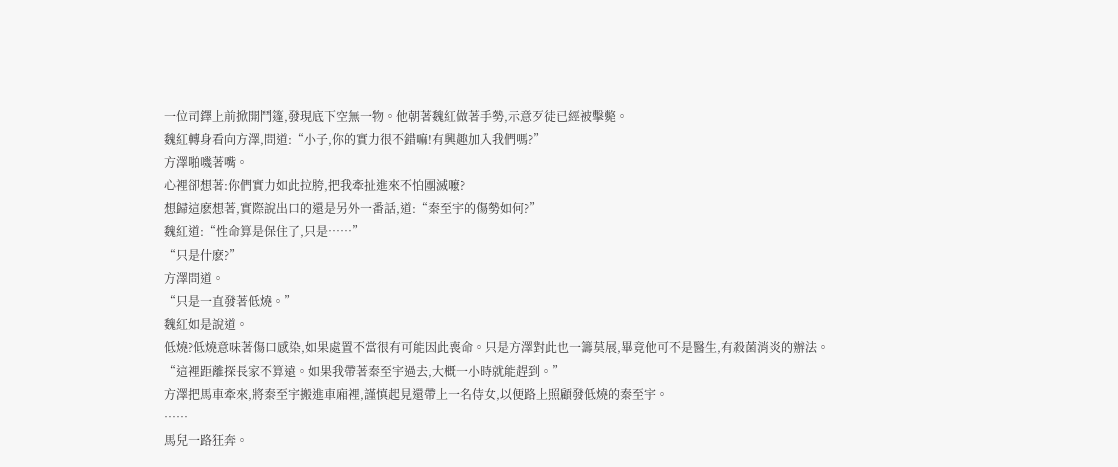一位司鐸上前掀開鬥篷,發現底下空無一物。他朝著魏紅做著手勢,示意歹徒已經被擊斃。
魏紅轉身看向方澤,問道:“小子,你的實力很不錯嘛!有興趣加入我們嗎?”
方澤啪嘰著嘴。
心裡卻想著:你們實力如此拉胯,把我牽扯進來不怕團滅嚒?
想歸這麽想著,實際說出口的還是另外一番話,道:“秦至宇的傷勢如何?”
魏紅道:“性命算是保住了,只是……”
“只是什麽?”
方澤問道。
“只是一直發著低燒。”
魏紅如是說道。
低燒?低燒意味著傷口感染,如果處置不當很有可能因此喪命。只是方澤對此也一籌莫展,畢竟他可不是醫生,有殺菌消炎的辦法。
“這裡距離探長家不算遠。如果我帶著秦至宇過去,大概一小時就能趕到。”
方澤把馬車牽來,將秦至宇搬進車廂裡,謹慎起見還帶上一名侍女,以便路上照顧發低燒的秦至宇。
……
馬兒一路狂奔。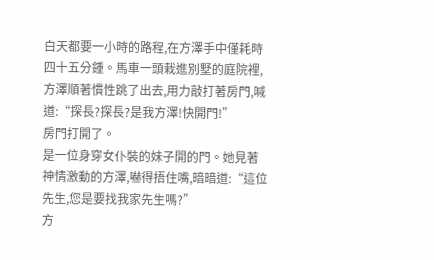白天都要一小時的路程,在方澤手中僅耗時四十五分鍾。馬車一頭栽進別墅的庭院裡,方澤順著慣性跳了出去,用力敲打著房門,喊道:“探長?探長?是我方澤!快開門!”
房門打開了。
是一位身穿女仆裝的妹子開的門。她見著神情激動的方澤,嚇得捂住嘴,暗暗道:“這位先生,您是要找我家先生嗎?”
方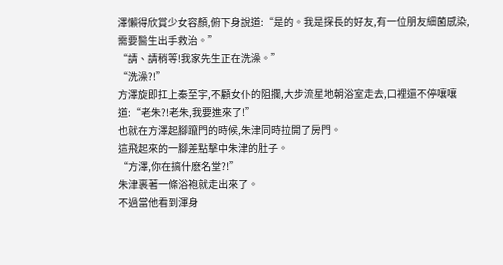澤懶得欣賞少女容顏,俯下身說道:“是的。我是探長的好友,有一位朋友細菌感染,需要醫生出手救治。”
“請、請稍等!我家先生正在洗澡。”
“洗澡?!”
方澤旋即扛上秦至宇,不顧女仆的阻攔,大步流星地朝浴室走去,口裡還不停嚷嚷道:“老朱?!老朱,我要進來了!”
也就在方澤起腳躥門的時候,朱津同時拉開了房門。
這飛起來的一腳差點擊中朱津的肚子。
“方澤,你在搞什麽名堂?!”
朱津裹著一條浴袍就走出來了。
不過當他看到渾身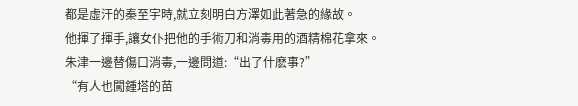都是虛汗的秦至宇時,就立刻明白方澤如此著急的緣故。
他揮了揮手,讓女仆把他的手術刀和消毒用的酒精棉花拿來。
朱津一邊替傷口消毒,一邊問道:“出了什麽事?”
“有人也闖鍾塔的苗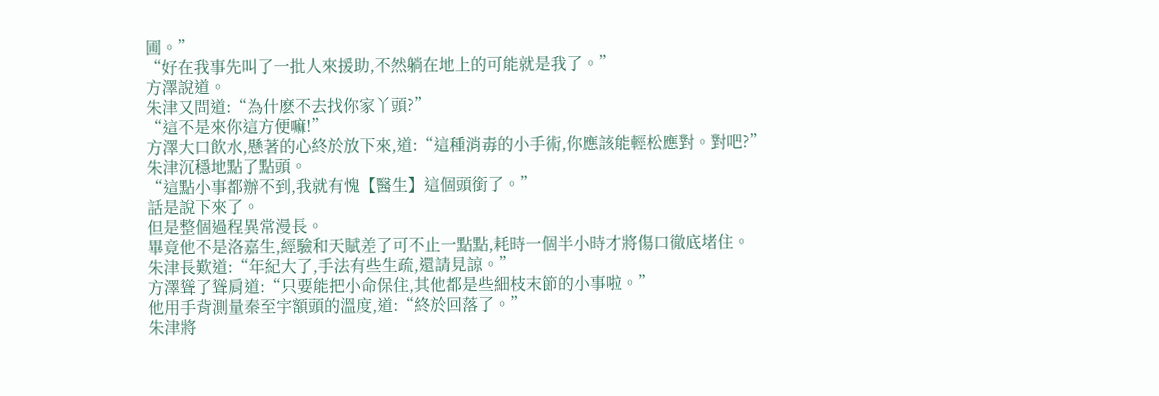圃。”
“好在我事先叫了一批人來援助,不然躺在地上的可能就是我了。”
方澤說道。
朱津又問道:“為什麽不去找你家丫頭?”
“這不是來你這方便嘛!”
方澤大口飲水,懸著的心終於放下來,道:“這種消毒的小手術,你應該能輕松應對。對吧?”
朱津沉穩地點了點頭。
“這點小事都辦不到,我就有愧【醫生】這個頭銜了。”
話是說下來了。
但是整個過程異常漫長。
畢竟他不是洛嘉生,經驗和天賦差了可不止一點點,耗時一個半小時才將傷口徹底堵住。
朱津長歎道:“年紀大了,手法有些生疏,還請見諒。”
方澤聳了聳肩道:“只要能把小命保住,其他都是些細枝末節的小事啦。”
他用手背測量秦至宇額頭的溫度,道:“終於回落了。”
朱津將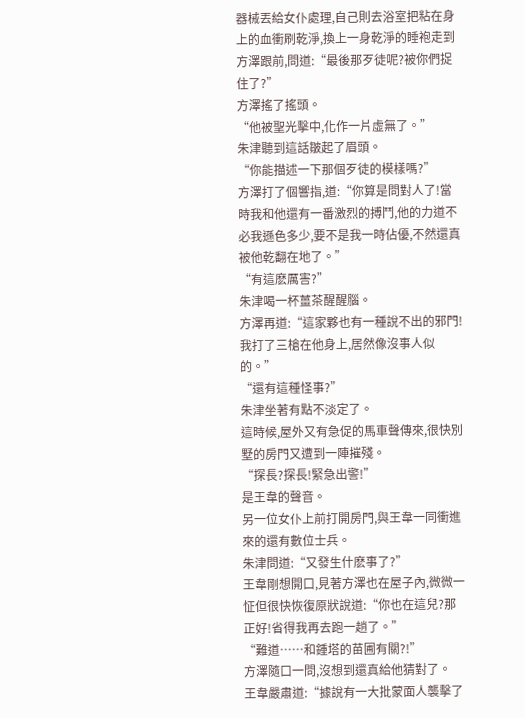器械丟給女仆處理,自己則去浴室把粘在身上的血衝刷乾淨,換上一身乾淨的睡袍走到方澤跟前,問道:“最後那歹徒呢?被你們捉住了?”
方澤搖了搖頭。
“他被聖光擊中,化作一片虛無了。”
朱津聽到這話皺起了眉頭。
“你能描述一下那個歹徒的模樣嗎?”
方澤打了個響指,道:“你算是問對人了!當時我和他還有一番激烈的搏鬥,他的力道不必我遜色多少,要不是我一時佔優,不然還真被他乾翻在地了。”
“有這麽厲害?”
朱津喝一杯薑茶醒醒腦。
方澤再道:“這家夥也有一種說不出的邪門!我打了三槍在他身上,居然像沒事人似的。”
“還有這種怪事?”
朱津坐著有點不淡定了。
這時候,屋外又有急促的馬車聲傳來,很快別墅的房門又遭到一陣摧殘。
“探長?探長!緊急出警!”
是王韋的聲音。
另一位女仆上前打開房門,與王韋一同衝進來的還有數位士兵。
朱津問道:“又發生什麽事了?”
王韋剛想開口,見著方澤也在屋子內,微微一怔但很快恢復原狀說道:“你也在這兒?那正好!省得我再去跑一趟了。”
“難道……和鍾塔的苗圃有關?!”
方澤隨口一問,沒想到還真給他猜對了。
王韋嚴肅道:“據說有一大批蒙面人襲擊了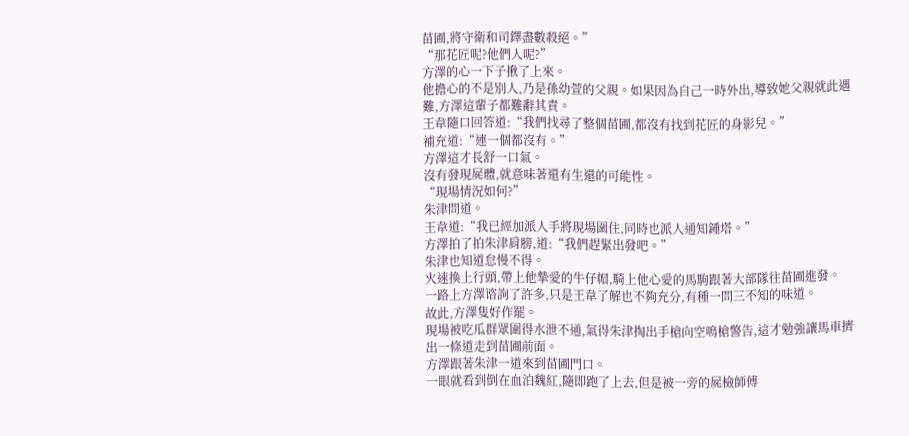苗圃,將守衛和司鐸盡數殺絕。”
“那花匠呢?他們人呢?”
方澤的心一下子揪了上來。
他擔心的不是別人,乃是孫幼萱的父親。如果因為自己一時外出,導致她父親就此遇難,方澤這輩子都難辭其責。
王韋隨口回答道:“我們找尋了整個苗圃,都沒有找到花匠的身影兒。”
補充道:“連一個都沒有。”
方澤這才長舒一口氣。
沒有發現屍體,就意味著還有生還的可能性。
“現場情況如何?”
朱津問道。
王韋道:“我已經加派人手將現場圍住,同時也派人通知鍾塔。”
方澤拍了拍朱津肩膀,道:“我們趕緊出發吧。”
朱津也知道怠慢不得。
火速換上行頭,帶上他摯愛的牛仔帽,騎上他心愛的馬駒跟著大部隊往苗圃進發。
一路上方澤谘詢了許多,只是王韋了解也不夠充分,有種一問三不知的味道。
故此,方澤隻好作罷。
現場被吃瓜群眾圍得水泄不通,氣得朱津掏出手槍向空鳴槍警告,這才勉強讓馬車擠出一條道走到苗圃前面。
方澤跟著朱津一道來到苗圃門口。
一眼就看到倒在血泊魏紅,隨即跑了上去,但是被一旁的屍檢師傅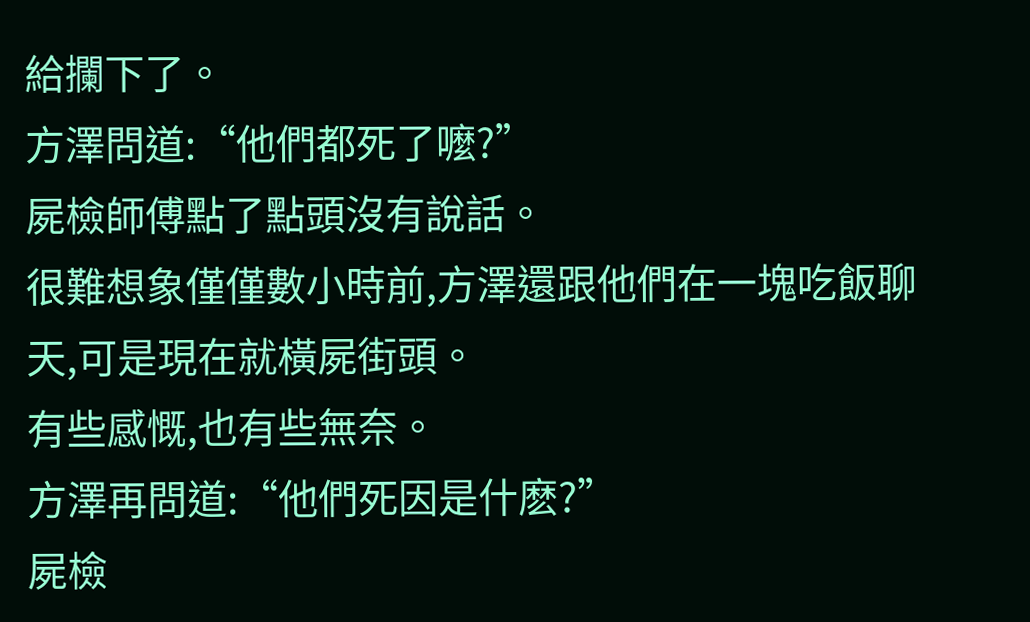給攔下了。
方澤問道:“他們都死了嚒?”
屍檢師傅點了點頭沒有說話。
很難想象僅僅數小時前,方澤還跟他們在一塊吃飯聊天,可是現在就橫屍街頭。
有些感慨,也有些無奈。
方澤再問道:“他們死因是什麽?”
屍檢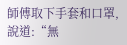師傅取下手套和口罩,說道:“無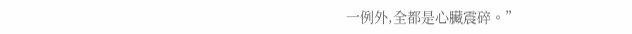一例外,全都是心臟震碎。”